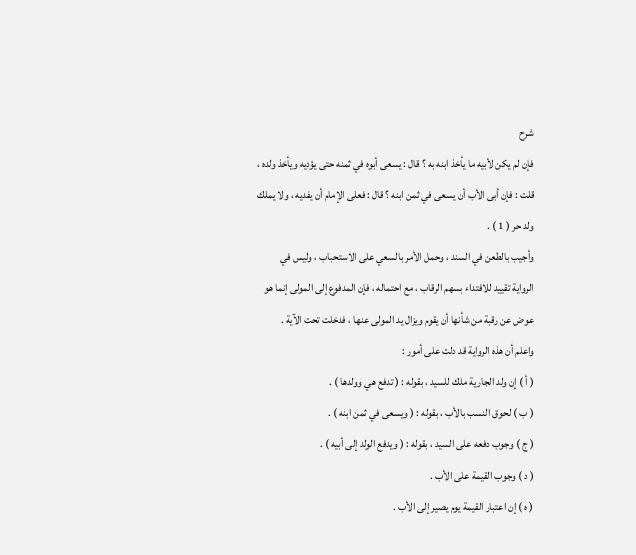شرح
فإن لم يكن لأبيه ما يأخذ ابنه به ؟ قال : يسعى أبوه في ثمنه حتى يؤديه ويأخذ ولده ،
قلت : فإن أبى الأب أن يسعى في ثمن ابنه ؟ قال : فعلى الإمام أن يفديه ، ولا يملك
ولد حر ( 1 ) .
وأجيب بالطعن في السند ، وحمل الأمر بالسعي على الاستحباب ، وليس في
الرواية تقييد للافتداء بسهم الرقاب ، مع احتماله ، فإن المدفوع إلى المولى إنما هو
عوض عن رقبة من شأنها أن يقوم ويزال يد المولى عنها ، فدخلت تحت الآية .
واعلم أن هذه الرواية قد دلت على أمور :
( أ ) إن ولد الجارية ملك للسيد ، بقوله : ( تدفع هي وولدها ) .
( ب ) لحوق النسب بالأب ، بقوله : ( ويسعى في ثمن ابنه ) .
( ج ) وجوب دفعه على السيد ، بقوله : ( ويدفع الولد إلى أبيه ) .
( د ) وجوب القيمة على الأب .
( ه ) إن اعتبار القيمة يوم يصير إلى الأب .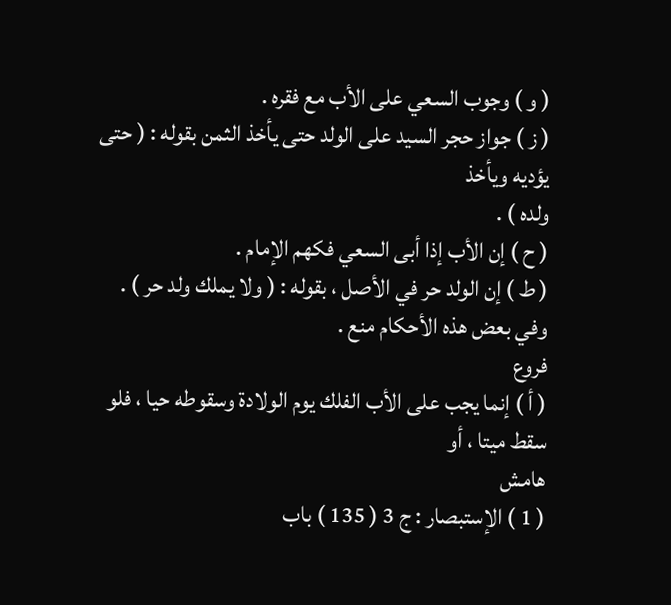( و ) وجوب السعي على الأب مع فقره .
( ز ) جواز حجر السيد على الولد حتى يأخذ الثمن بقوله : ( حتى يؤديه ويأخذ
ولده ) .
( ح ) إن الأب إذا أبى السعي فكهم الإمام .
( ط ) إن الولد حر في الأصل ، بقوله : ( ولا يملك ولد حر ) .
وفي بعض هذه الأحكام منع .
فروع
( أ ) إنما يجب على الأب الفلك يوم الولادة وسقوطه حيا ، فلو سقط ميتا ، أو
هامش
( 1 ) الإستبصار : ج 3 ( 135 ) باب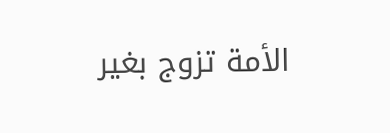الأمة تزوج بغير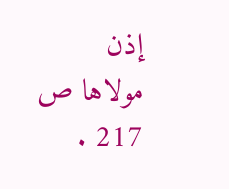إذن مولاها ص 217 .